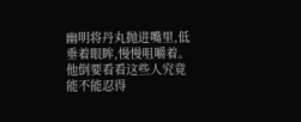幽明将丹丸抛进嘴里,低垂着眼眸,慢慢咀嚼着。
他倒要看看这些人究竟能不能忍得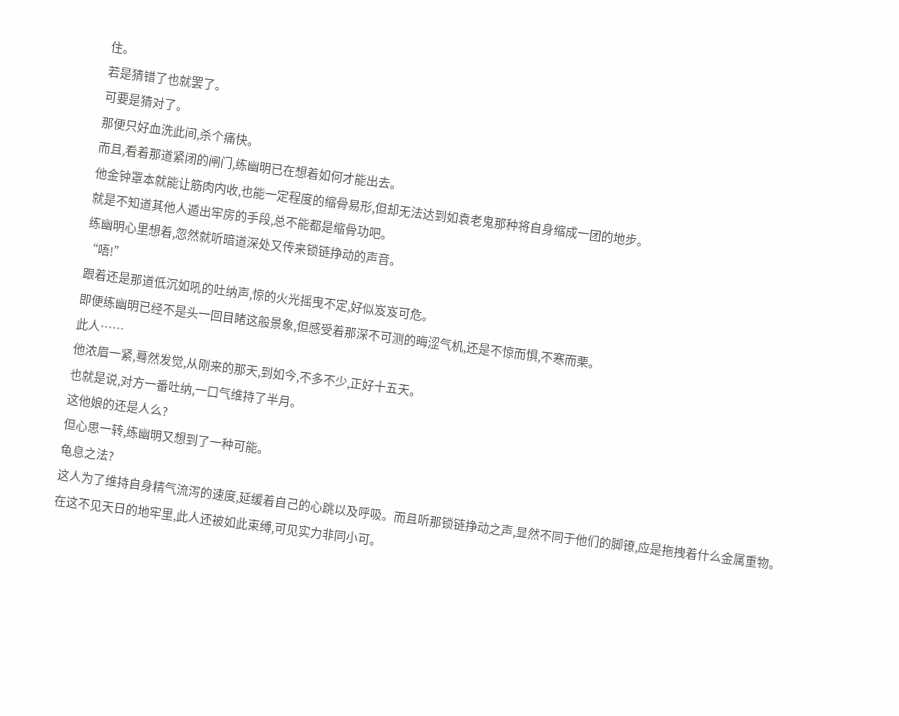住。
若是猜错了也就罢了。
可要是猜对了。
那便只好血洗此间,杀个痛快。
而且,看着那道紧闭的闸门,练幽明已在想着如何才能出去。
他金钟罩本就能让筋肉内收,也能一定程度的缩骨易形,但却无法达到如袁老鬼那种将自身缩成一团的地步。
就是不知道其他人遁出牢房的手段,总不能都是缩骨功吧。
练幽明心里想着,忽然就听暗道深处又传来锁链挣动的声音。
“唔!”
跟着还是那道低沉如吼的吐纳声,惊的火光摇曳不定,好似岌岌可危。
即便练幽明已经不是头一回目睹这般景象,但感受着那深不可测的晦涩气机,还是不惊而惧,不寒而栗。
此人……
他浓眉一紧,蓦然发觉,从刚来的那天,到如今,不多不少,正好十五天。
也就是说,对方一番吐纳,一口气维持了半月。
这他娘的还是人么?
但心思一转,练幽明又想到了一种可能。
龟息之法?
这人为了维持自身精气流泻的速度,延缓着自己的心跳以及呼吸。而且听那锁链挣动之声,显然不同于他们的脚镣,应是拖拽着什么金属重物。
在这不见天日的地牢里,此人还被如此束缚,可见实力非同小可。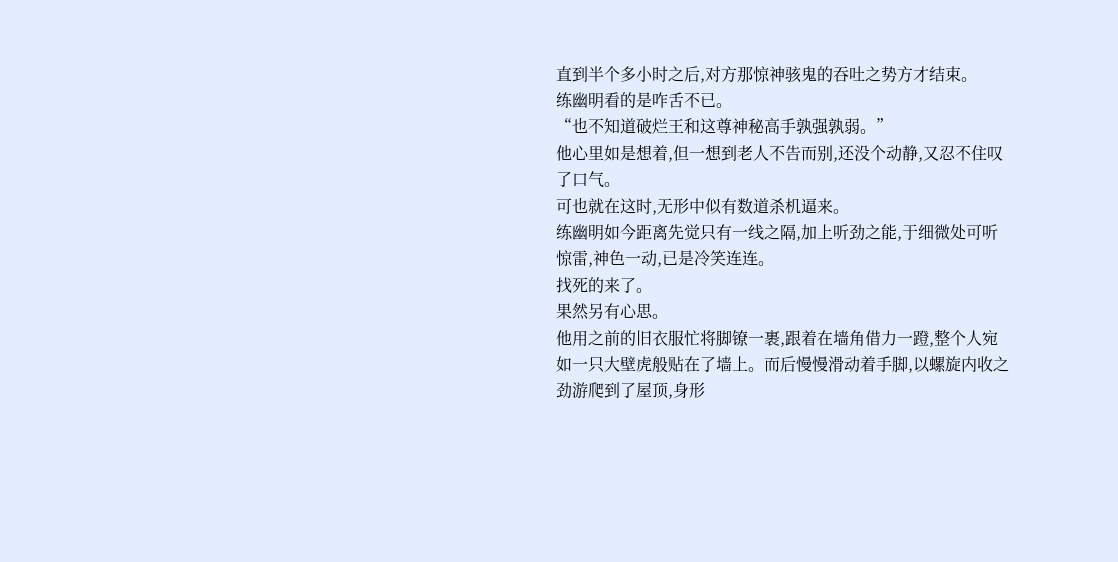直到半个多小时之后,对方那惊神骇鬼的吞吐之势方才结束。
练幽明看的是咋舌不已。
“也不知道破烂王和这尊神秘高手孰强孰弱。”
他心里如是想着,但一想到老人不告而别,还没个动静,又忍不住叹了口气。
可也就在这时,无形中似有数道杀机逼来。
练幽明如今距离先觉只有一线之隔,加上听劲之能,于细微处可听惊雷,神色一动,已是冷笑连连。
找死的来了。
果然另有心思。
他用之前的旧衣服忙将脚镣一裹,跟着在墙角借力一蹬,整个人宛如一只大壁虎般贴在了墙上。而后慢慢滑动着手脚,以螺旋内收之劲游爬到了屋顶,身形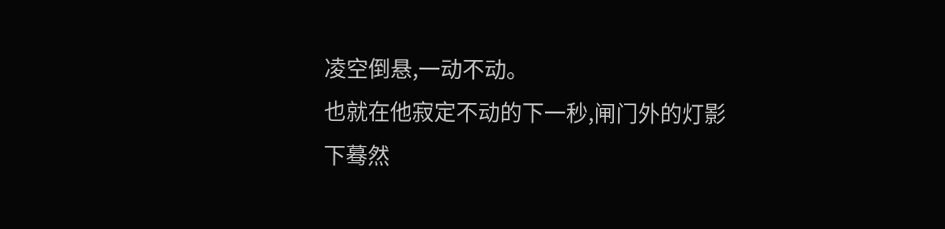凌空倒悬,一动不动。
也就在他寂定不动的下一秒,闸门外的灯影下蓦然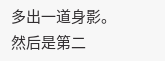多出一道身影。
然后是第二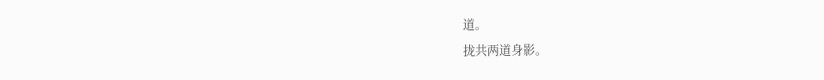道。
拢共两道身影。